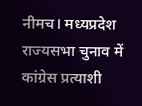नीमच। मध्यप्रदेश राज्यसभा चुनाव में कांग्रेस प्रत्याशी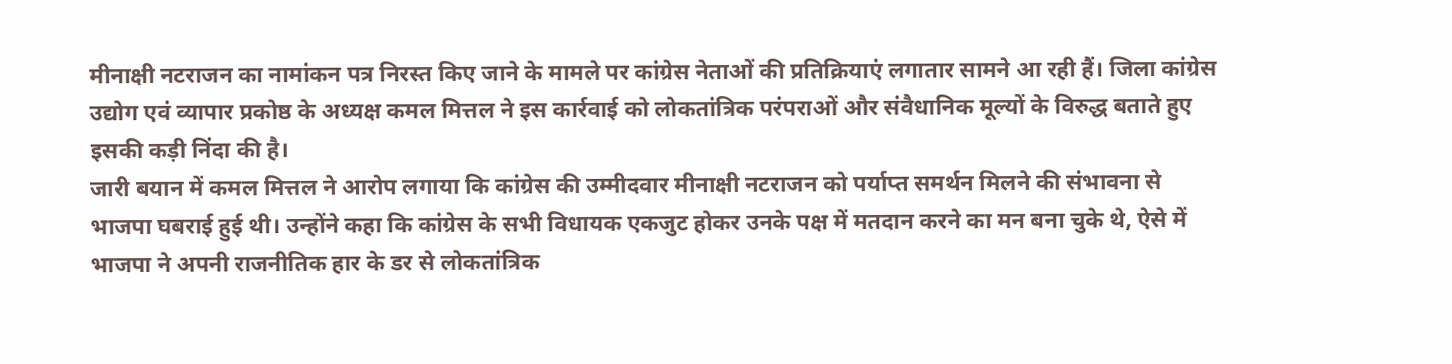मीनाक्षी नटराजन का नामांकन पत्र निरस्त किए जाने के मामले पर कांग्रेस नेताओं की प्रतिक्रियाएं लगातार सामने आ रही हैं। जिला कांग्रेस उद्योग एवं व्यापार प्रकोष्ठ के अध्यक्ष कमल मित्तल ने इस कार्रवाई को लोकतांत्रिक परंपराओं और संवैधानिक मूल्यों के विरुद्ध बताते हुए इसकी कड़ी निंदा की है।
जारी बयान में कमल मित्तल ने आरोप लगाया कि कांग्रेस की उम्मीदवार मीनाक्षी नटराजन को पर्याप्त समर्थन मिलने की संभावना से भाजपा घबराई हुई थी। उन्होंने कहा कि कांग्रेस के सभी विधायक एकजुट होकर उनके पक्ष में मतदान करने का मन बना चुके थे, ऐसे में भाजपा ने अपनी राजनीतिक हार के डर से लोकतांत्रिक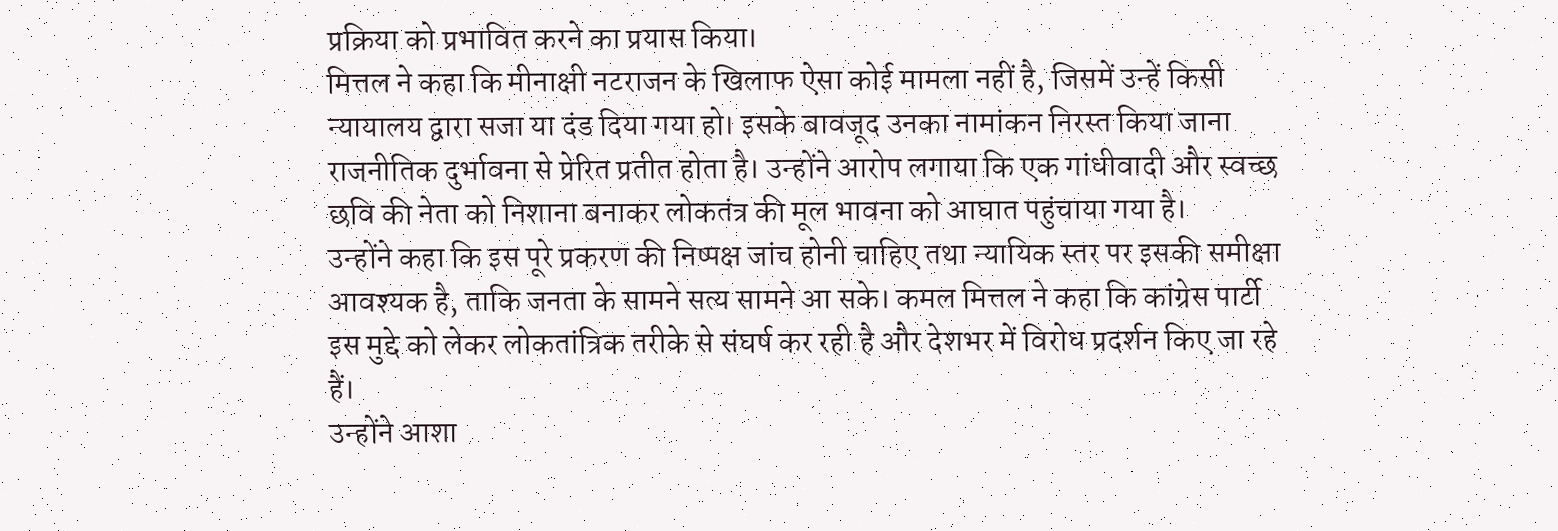प्रक्रिया को प्रभावित करने का प्रयास किया।
मित्तल ने कहा कि मीनाक्षी नटराजन के खिलाफ ऐसा कोई मामला नहीं है, जिसमें उन्हें किसी न्यायालय द्वारा सजा या दंड दिया गया हो। इसके बावजूद उनका नामांकन निरस्त किया जाना राजनीतिक दुर्भावना से प्रेरित प्रतीत होता है। उन्होंने आरोप लगाया कि एक गांधीवादी और स्वच्छ छवि की नेता को निशाना बनाकर लोकतंत्र की मूल भावना को आघात पहुंचाया गया है।
उन्होंने कहा कि इस पूरे प्रकरण की निष्पक्ष जांच होनी चाहिए तथा न्यायिक स्तर पर इसकी समीक्षा आवश्यक है, ताकि जनता के सामने सत्य सामने आ सके। कमल मित्तल ने कहा कि कांग्रेस पार्टी इस मुद्दे को लेकर लोकतांत्रिक तरीके से संघर्ष कर रही है और देशभर में विरोध प्रदर्शन किए जा रहे हैं।
उन्होंने आशा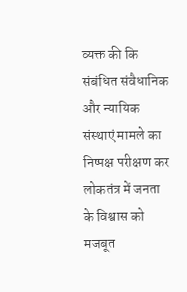व्यक्त की कि संबंधित संवैधानिक और न्यायिक संस्थाएं मामले का निष्पक्ष परीक्षण कर लोकतंत्र में जनता के विश्वास को मजबूत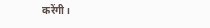करेंगी।